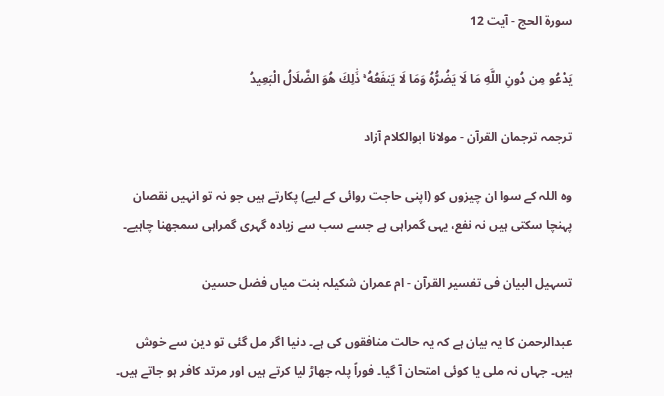سورة الحج - آیت 12

يَدْعُو مِن دُونِ اللَّهِ مَا لَا يَضُرُّهُ وَمَا لَا يَنفَعُهُ ۚ ذَٰلِكَ هُوَ الضَّلَالُ الْبَعِيدُ

ترجمہ ترجمان القرآن - مولانا ابوالکلام آزاد

وہ اللہ کے سوا ان چیزوں کو (اپنی حاجت روائی کے لیے) پکارتے ہیں جو نہ تو انہیں نقصان پہنچا سکتی ہیں نہ نفع، یہی گمراہی ہے جسے سب سے زیادہ گہری گمراہی سمجھنا چاہیے۔

تسہیل البیان فی تفسیر القرآن - ام عمران شکیلہ بنت میاں فضل حسین

عبدالرحمن کا یہ بیان ہے کہ یہ حالت منافقوں کی ہے۔ دنیا اگر مل گئی تو دین سے خوش ہیں۔ جہاں نہ ملی یا کوئی امتحان آ گیا۔ فوراً پلہ جھاڑ لیا کرتے ہیں اور مرتد کافر ہو جاتے ہیں۔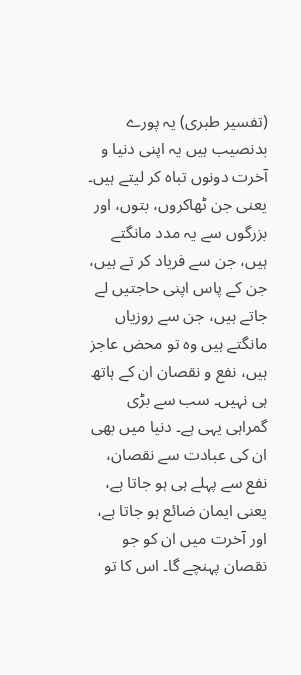(تفسیر طبری) یہ پورے بدنصیب ہیں یہ اپنی دنیا و آخرت دونوں تباہ کر لیتے ہیں۔ یعنی جن ٹھاکروں، بتوں، اور بزرگوں سے یہ مدد مانگتے ہیں، جن سے فریاد کر تے ہیں، جن کے پاس اپنی حاجتیں لے جاتے ہیں، جن سے روزیاں مانگتے ہیں وہ تو محض عاجز ہیں، نفع و نقصان ان کے ہاتھ ہی نہیں۔ سب سے بڑی گمراہی یہی ہے۔ دنیا میں بھی ان کی عبادت سے نقصان، نفع سے پہلے ہی ہو جاتا ہے، یعنی ایمان ضائع ہو جاتا ہے، اور آخرت میں ان کو جو نقصان پہنچے گا۔ اس کا تو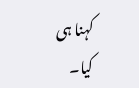کہنا ہی کیا۔